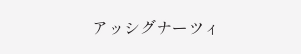アッシグナーツィ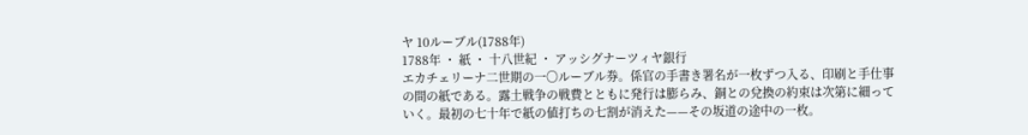ヤ 10ルーブル(1788年)
1788年 ・ 紙 ・ 十八世紀 ・ アッシグナーツィヤ銀行
エカチェリーナ二世期の一〇ルーブル券。係官の手書き署名が一枚ずつ入る、印刷と手仕事の間の紙である。露土戦争の戦費とともに発行は膨らみ、銅との兌換の約束は次第に細っていく。最初の七十年で紙の値打ちの七割が消えた——その坂道の途中の一枚。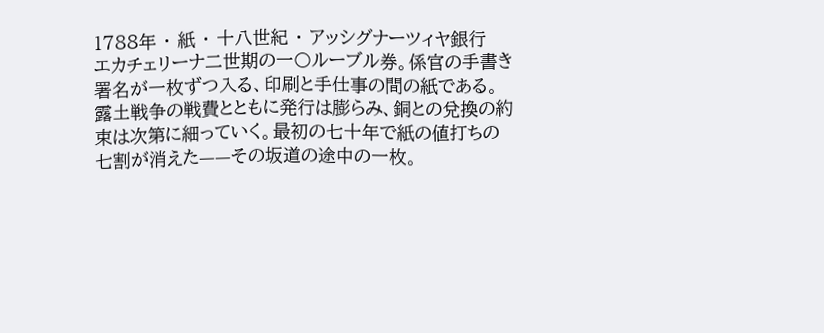1788年 ・ 紙 ・ 十八世紀 ・ アッシグナーツィヤ銀行
エカチェリーナ二世期の一〇ルーブル券。係官の手書き署名が一枚ずつ入る、印刷と手仕事の間の紙である。露土戦争の戦費とともに発行は膨らみ、銅との兌換の約束は次第に細っていく。最初の七十年で紙の値打ちの七割が消えた——その坂道の途中の一枚。